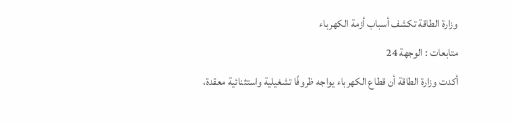وزارة الطاقة تكشف أسباب أزمة الكهرباء
متابعات : الوجهة 24
أكدت وزارة الطاقة أن قطاع الكهرباء يواجه ظروفًا تشغيلية واستثنائية معقدة،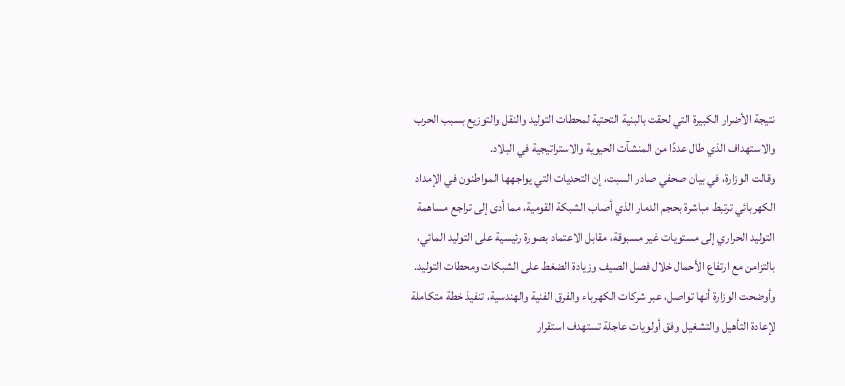نتيجة الأضرار الكبيرة التي لحقت بالبنية التحتية لمحطات التوليد والنقل والتوزيع بسبب الحرب والاستهداف الذي طال عددًا من المنشآت الحيوية والاستراتيجية في البلاد.
وقالت الوزارة، في بيان صحفي صادر السبت، إن التحديات التي يواجهها المواطنون في الإمداد الكهربائي ترتبط مباشرة بحجم الدمار الذي أصاب الشبكة القومية، مما أدى إلى تراجع مساهمة التوليد الحراري إلى مستويات غير مسبوقة، مقابل الاعتماد بصورة رئيسية على التوليد المائي، بالتزامن مع ارتفاع الأحمال خلال فصل الصيف وزيادة الضغط على الشبكات ومحطات التوليد.
وأوضحت الوزارة أنها تواصل، عبر شركات الكهرباء والفرق الفنية والهندسية، تنفيذ خطة متكاملة لإعادة التأهيل والتشغيل وفق أولويات عاجلة تستهدف استقرار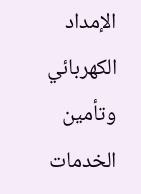الإمداد الكهربائي وتأمين الخدمات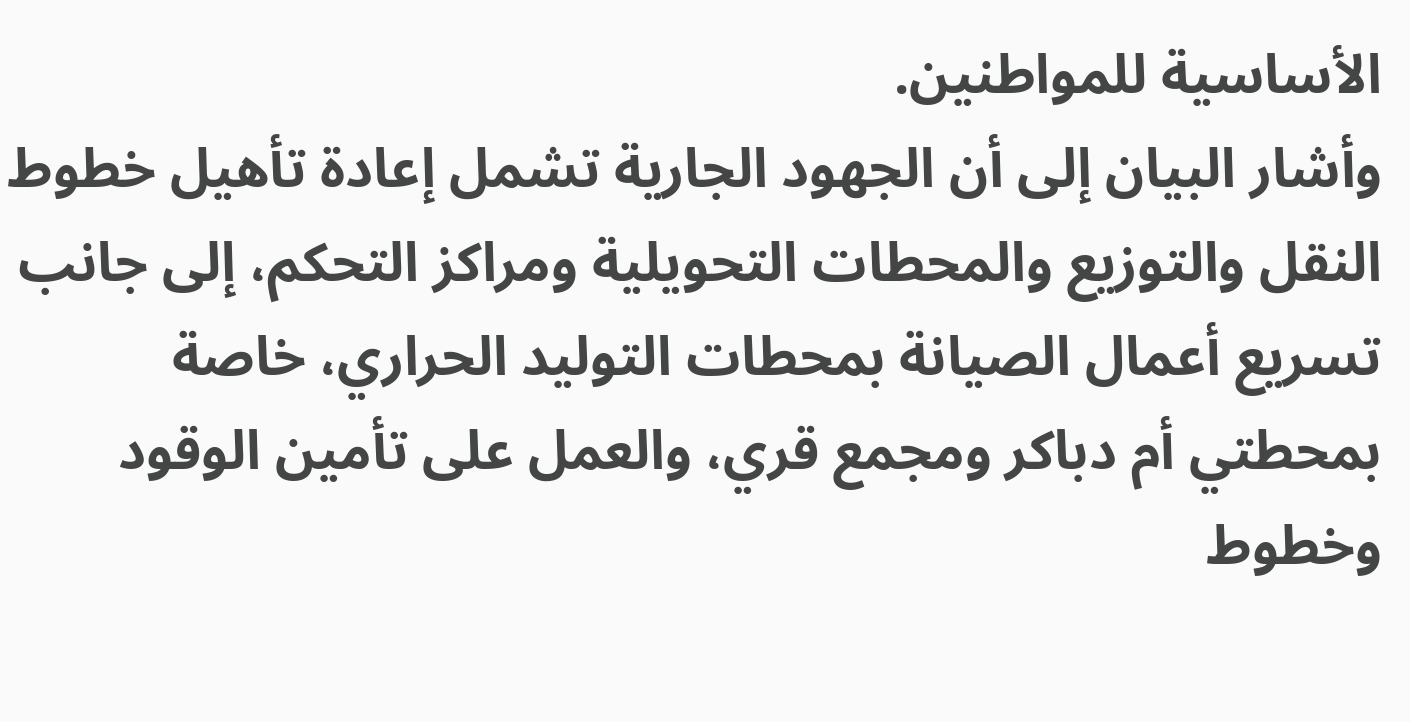الأساسية للمواطنين.
وأشار البيان إلى أن الجهود الجارية تشمل إعادة تأهيل خطوط النقل والتوزيع والمحطات التحويلية ومراكز التحكم، إلى جانب تسريع أعمال الصيانة بمحطات التوليد الحراري، خاصة بمحطتي أم دباكر ومجمع قري، والعمل على تأمين الوقود وخطوط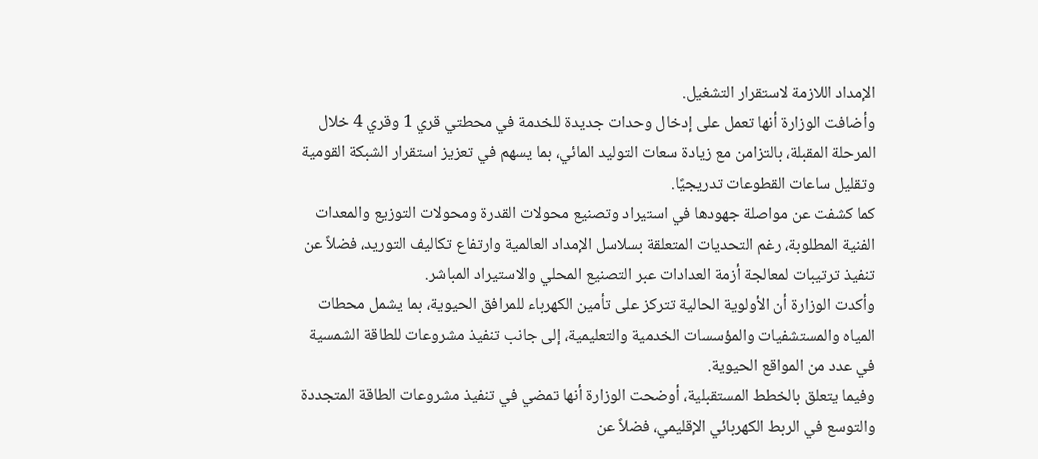الإمداد اللازمة لاستقرار التشغيل.
وأضافت الوزارة أنها تعمل على إدخال وحدات جديدة للخدمة في محطتي قري 1 وقري 4 خلال المرحلة المقبلة، بالتزامن مع زيادة سعات التوليد المائي، بما يسهم في تعزيز استقرار الشبكة القومية وتقليل ساعات القطوعات تدريجيًا.
كما كشفت عن مواصلة جهودها في استيراد وتصنيع محولات القدرة ومحولات التوزيع والمعدات الفنية المطلوبة، رغم التحديات المتعلقة بسلاسل الإمداد العالمية وارتفاع تكاليف التوريد، فضلاً عن تنفيذ ترتيبات لمعالجة أزمة العدادات عبر التصنيع المحلي والاستيراد المباشر.
وأكدت الوزارة أن الأولوية الحالية تتركز على تأمين الكهرباء للمرافق الحيوية، بما يشمل محطات المياه والمستشفيات والمؤسسات الخدمية والتعليمية، إلى جانب تنفيذ مشروعات للطاقة الشمسية في عدد من المواقع الحيوية.
وفيما يتعلق بالخطط المستقبلية، أوضحت الوزارة أنها تمضي في تنفيذ مشروعات الطاقة المتجددة والتوسع في الربط الكهربائي الإقليمي، فضلاً عن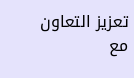تعزيز التعاون مع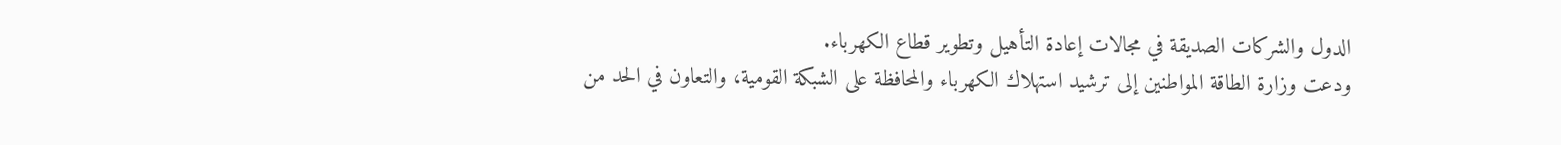الدول والشركات الصديقة في مجالات إعادة التأهيل وتطوير قطاع الكهرباء.
ودعت وزارة الطاقة المواطنين إلى ترشيد استهلاك الكهرباء والمحافظة على الشبكة القومية، والتعاون في الحد من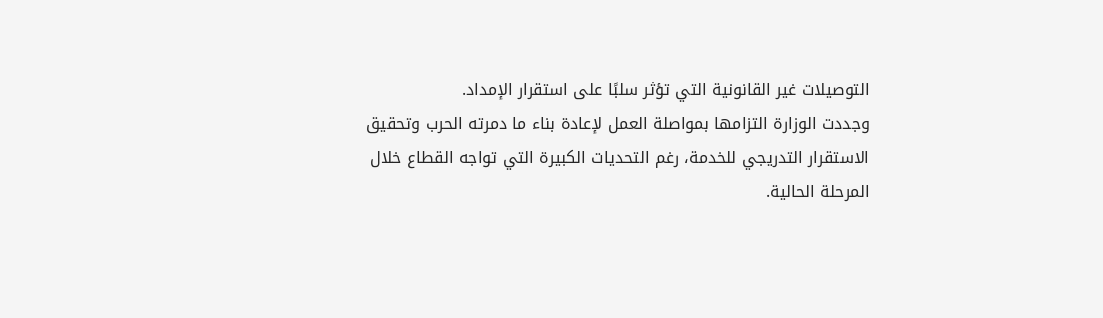التوصيلات غير القانونية التي تؤثر سلبًا على استقرار الإمداد.
وجددت الوزارة التزامها بمواصلة العمل لإعادة بناء ما دمرته الحرب وتحقيق الاستقرار التدريجي للخدمة، رغم التحديات الكبيرة التي تواجه القطاع خلال المرحلة الحالية.